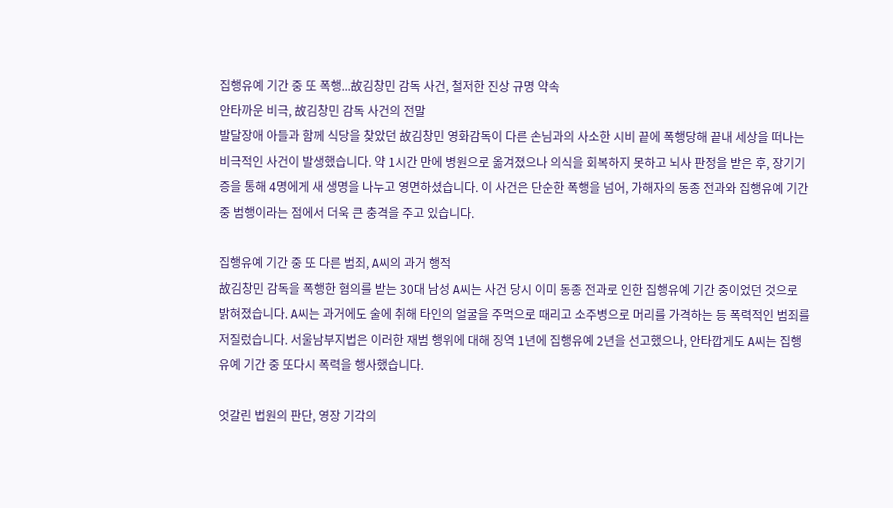집행유예 기간 중 또 폭행...故김창민 감독 사건, 철저한 진상 규명 약속
안타까운 비극, 故김창민 감독 사건의 전말
발달장애 아들과 함께 식당을 찾았던 故김창민 영화감독이 다른 손님과의 사소한 시비 끝에 폭행당해 끝내 세상을 떠나는 비극적인 사건이 발생했습니다. 약 1시간 만에 병원으로 옮겨졌으나 의식을 회복하지 못하고 뇌사 판정을 받은 후, 장기기증을 통해 4명에게 새 생명을 나누고 영면하셨습니다. 이 사건은 단순한 폭행을 넘어, 가해자의 동종 전과와 집행유예 기간 중 범행이라는 점에서 더욱 큰 충격을 주고 있습니다.

집행유예 기간 중 또 다른 범죄, A씨의 과거 행적
故김창민 감독을 폭행한 혐의를 받는 30대 남성 A씨는 사건 당시 이미 동종 전과로 인한 집행유예 기간 중이었던 것으로 밝혀졌습니다. A씨는 과거에도 술에 취해 타인의 얼굴을 주먹으로 때리고 소주병으로 머리를 가격하는 등 폭력적인 범죄를 저질렀습니다. 서울남부지법은 이러한 재범 행위에 대해 징역 1년에 집행유예 2년을 선고했으나, 안타깝게도 A씨는 집행유예 기간 중 또다시 폭력을 행사했습니다.

엇갈린 법원의 판단, 영장 기각의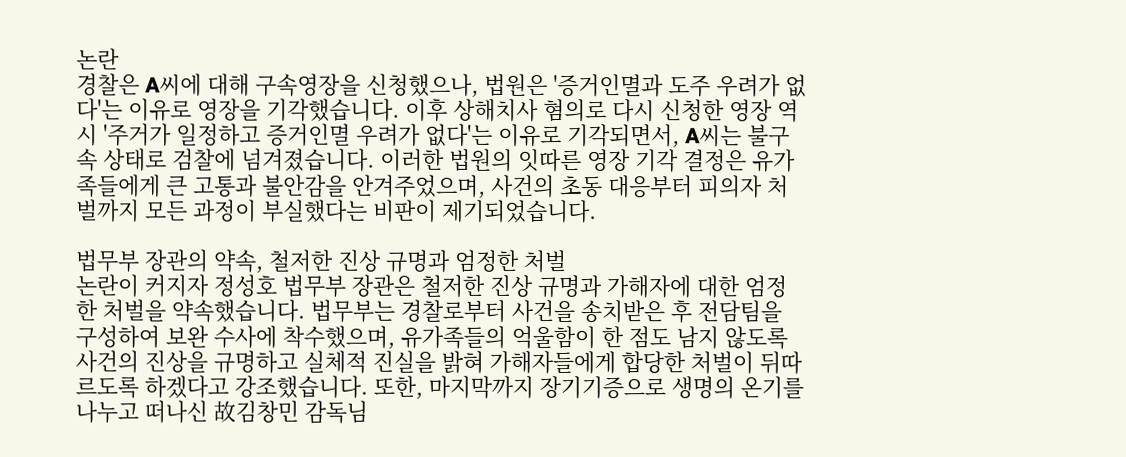논란
경찰은 A씨에 대해 구속영장을 신청했으나, 법원은 '증거인멸과 도주 우려가 없다'는 이유로 영장을 기각했습니다. 이후 상해치사 혐의로 다시 신청한 영장 역시 '주거가 일정하고 증거인멸 우려가 없다'는 이유로 기각되면서, A씨는 불구속 상태로 검찰에 넘겨졌습니다. 이러한 법원의 잇따른 영장 기각 결정은 유가족들에게 큰 고통과 불안감을 안겨주었으며, 사건의 초동 대응부터 피의자 처벌까지 모든 과정이 부실했다는 비판이 제기되었습니다.

법무부 장관의 약속, 철저한 진상 규명과 엄정한 처벌
논란이 커지자 정성호 법무부 장관은 철저한 진상 규명과 가해자에 대한 엄정한 처벌을 약속했습니다. 법무부는 경찰로부터 사건을 송치받은 후 전담팀을 구성하여 보완 수사에 착수했으며, 유가족들의 억울함이 한 점도 남지 않도록 사건의 진상을 규명하고 실체적 진실을 밝혀 가해자들에게 합당한 처벌이 뒤따르도록 하겠다고 강조했습니다. 또한, 마지막까지 장기기증으로 생명의 온기를 나누고 떠나신 故김창민 감독님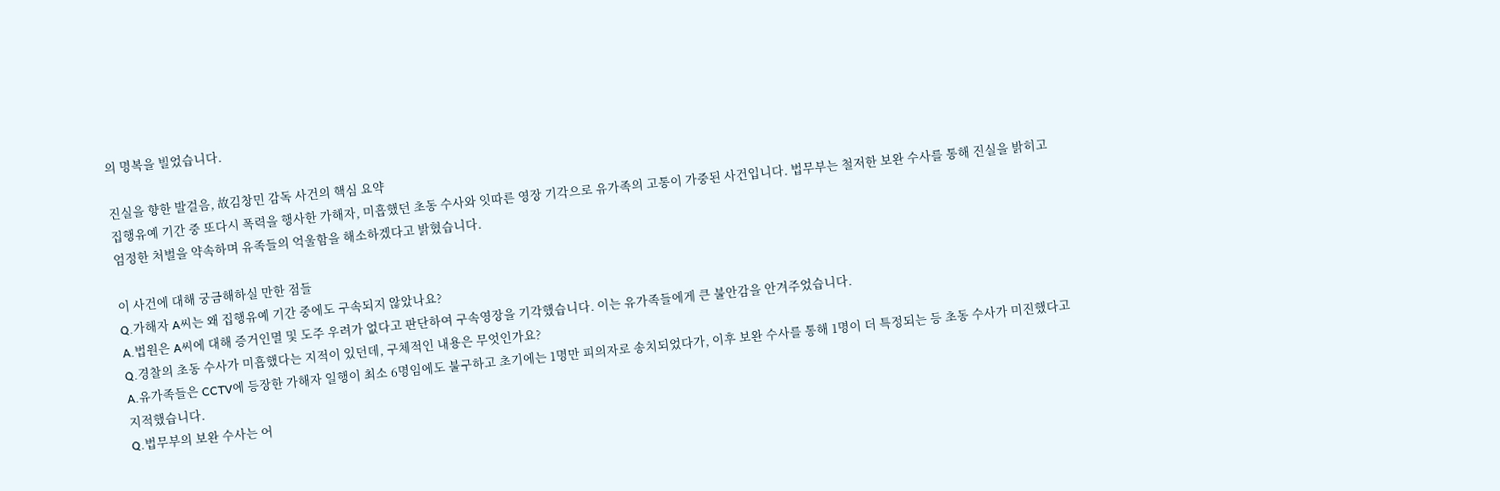의 명복을 빌었습니다.

진실을 향한 발걸음, 故김창민 감독 사건의 핵심 요약
집행유예 기간 중 또다시 폭력을 행사한 가해자, 미흡했던 초동 수사와 잇따른 영장 기각으로 유가족의 고통이 가중된 사건입니다. 법무부는 철저한 보완 수사를 통해 진실을 밝히고 엄정한 처벌을 약속하며 유족들의 억울함을 해소하겠다고 밝혔습니다.

이 사건에 대해 궁금해하실 만한 점들
Q.가해자 A씨는 왜 집행유예 기간 중에도 구속되지 않았나요?
A.법원은 A씨에 대해 증거인멸 및 도주 우려가 없다고 판단하여 구속영장을 기각했습니다. 이는 유가족들에게 큰 불안감을 안겨주었습니다.
Q.경찰의 초동 수사가 미흡했다는 지적이 있던데, 구체적인 내용은 무엇인가요?
A.유가족들은 CCTV에 등장한 가해자 일행이 최소 6명임에도 불구하고 초기에는 1명만 피의자로 송치되었다가, 이후 보완 수사를 통해 1명이 더 특정되는 등 초동 수사가 미진했다고 지적했습니다.
Q.법무부의 보완 수사는 어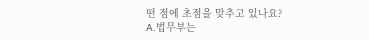떤 점에 초점을 맞추고 있나요?
A.법무부는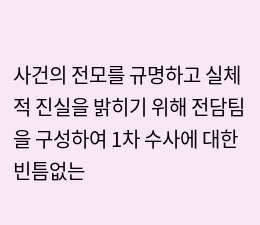사건의 전모를 규명하고 실체적 진실을 밝히기 위해 전담팀을 구성하여 1차 수사에 대한 빈틈없는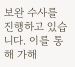보완 수사를 진행하고 있습니다. 이를 통해 가해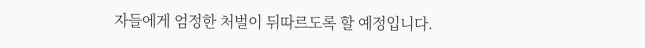자들에게 엄정한 처벌이 뒤따르도록 할 예정입니다.